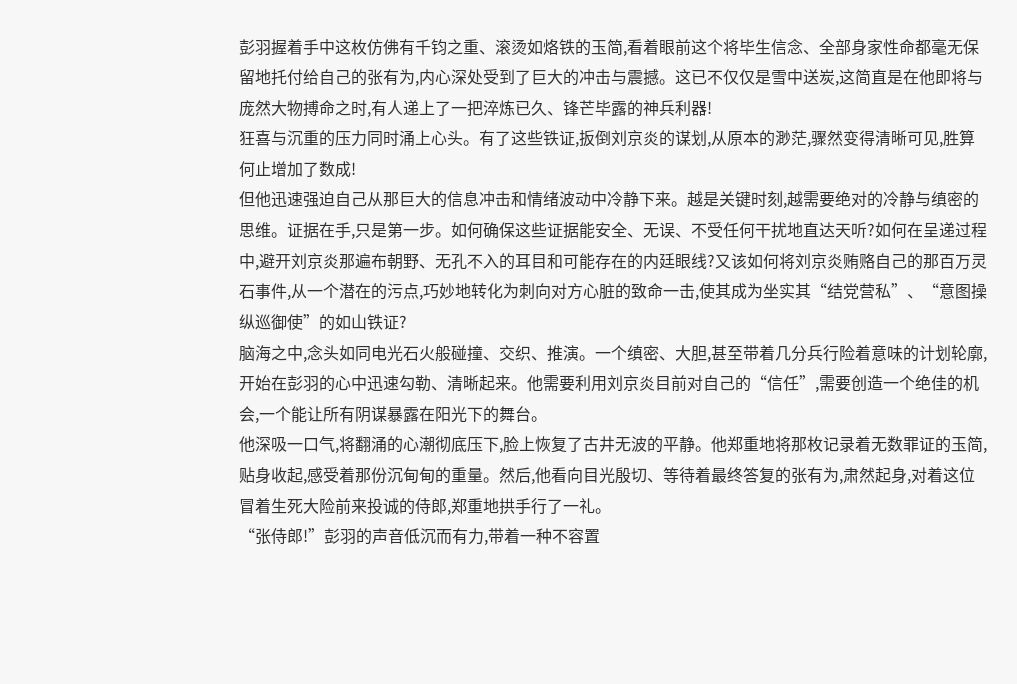彭羽握着手中这枚仿佛有千钧之重、滚烫如烙铁的玉简,看着眼前这个将毕生信念、全部身家性命都毫无保留地托付给自己的张有为,内心深处受到了巨大的冲击与震撼。这已不仅仅是雪中送炭,这简直是在他即将与庞然大物搏命之时,有人递上了一把淬炼已久、锋芒毕露的神兵利器!
狂喜与沉重的压力同时涌上心头。有了这些铁证,扳倒刘京炎的谋划,从原本的渺茫,骤然变得清晰可见,胜算何止增加了数成!
但他迅速强迫自己从那巨大的信息冲击和情绪波动中冷静下来。越是关键时刻,越需要绝对的冷静与缜密的思维。证据在手,只是第一步。如何确保这些证据能安全、无误、不受任何干扰地直达天听?如何在呈递过程中,避开刘京炎那遍布朝野、无孔不入的耳目和可能存在的内廷眼线?又该如何将刘京炎贿赂自己的那百万灵石事件,从一个潜在的污点,巧妙地转化为刺向对方心脏的致命一击,使其成为坐实其“结党营私”、“意图操纵巡御使”的如山铁证?
脑海之中,念头如同电光石火般碰撞、交织、推演。一个缜密、大胆,甚至带着几分兵行险着意味的计划轮廓,开始在彭羽的心中迅速勾勒、清晰起来。他需要利用刘京炎目前对自己的“信任”,需要创造一个绝佳的机会,一个能让所有阴谋暴露在阳光下的舞台。
他深吸一口气,将翻涌的心潮彻底压下,脸上恢复了古井无波的平静。他郑重地将那枚记录着无数罪证的玉简,贴身收起,感受着那份沉甸甸的重量。然后,他看向目光殷切、等待着最终答复的张有为,肃然起身,对着这位冒着生死大险前来投诚的侍郎,郑重地拱手行了一礼。
“张侍郎!”彭羽的声音低沉而有力,带着一种不容置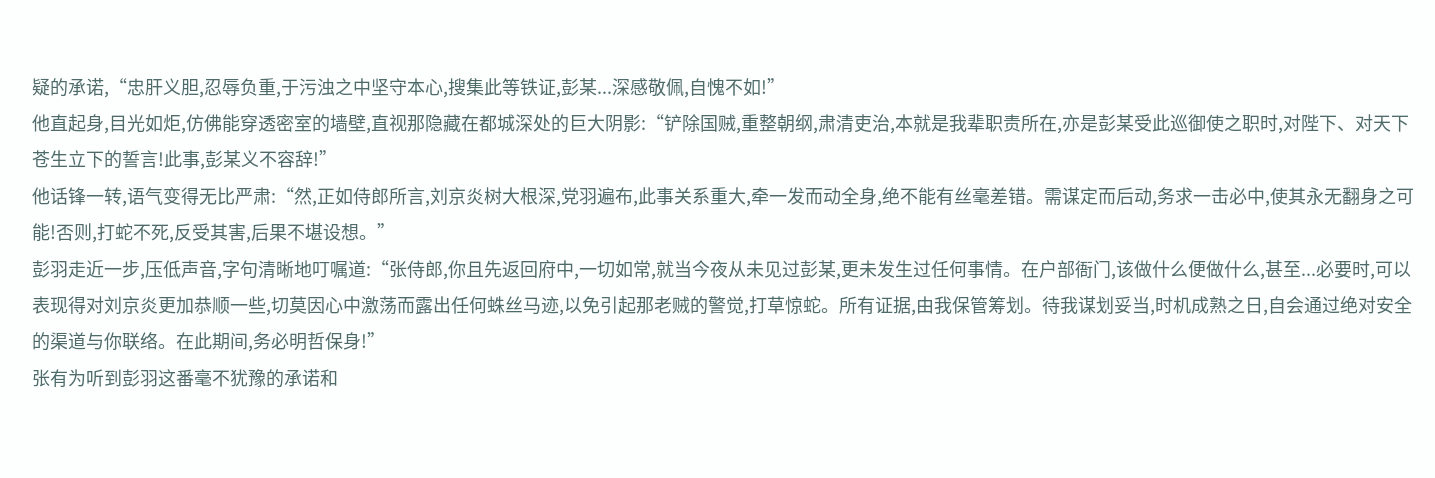疑的承诺,“忠肝义胆,忍辱负重,于污浊之中坚守本心,搜集此等铁证,彭某...深感敬佩,自愧不如!”
他直起身,目光如炬,仿佛能穿透密室的墙壁,直视那隐藏在都城深处的巨大阴影:“铲除国贼,重整朝纲,肃清吏治,本就是我辈职责所在,亦是彭某受此巡御使之职时,对陛下、对天下苍生立下的誓言!此事,彭某义不容辞!”
他话锋一转,语气变得无比严肃:“然,正如侍郎所言,刘京炎树大根深,党羽遍布,此事关系重大,牵一发而动全身,绝不能有丝毫差错。需谋定而后动,务求一击必中,使其永无翻身之可能!否则,打蛇不死,反受其害,后果不堪设想。”
彭羽走近一步,压低声音,字句清晰地叮嘱道:“张侍郎,你且先返回府中,一切如常,就当今夜从未见过彭某,更未发生过任何事情。在户部衙门,该做什么便做什么,甚至...必要时,可以表现得对刘京炎更加恭顺一些,切莫因心中激荡而露出任何蛛丝马迹,以免引起那老贼的警觉,打草惊蛇。所有证据,由我保管筹划。待我谋划妥当,时机成熟之日,自会通过绝对安全的渠道与你联络。在此期间,务必明哲保身!”
张有为听到彭羽这番毫不犹豫的承诺和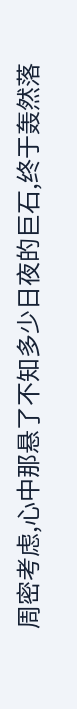周密考虑,心中那悬了不知多少日夜的巨石,终于轰然落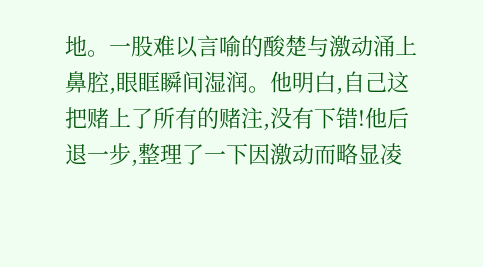地。一股难以言喻的酸楚与激动涌上鼻腔,眼眶瞬间湿润。他明白,自己这把赌上了所有的赌注,没有下错!他后退一步,整理了一下因激动而略显凌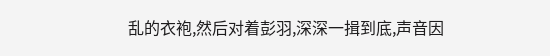乱的衣袍,然后对着彭羽,深深一揖到底,声音因